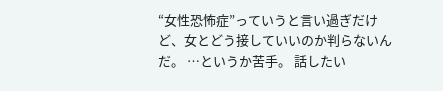“女性恐怖症”っていうと言い過ぎだけど、女とどう接していいのか判らないんだ。 …というか苦手。 話したい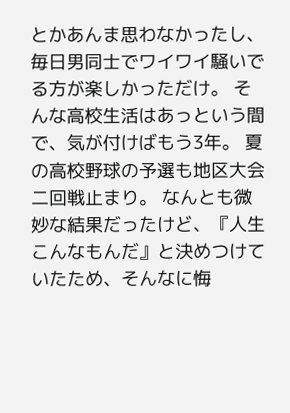とかあんま思わなかったし、毎日男同士でワイワイ騒いでる方が楽しかっただけ。 そんな高校生活はあっという間で、気が付けばもう3年。 夏の高校野球の予選も地区大会二回戦止まり。 なんとも微妙な結果だったけど、『人生こんなもんだ』と決めつけていたため、そんなに悔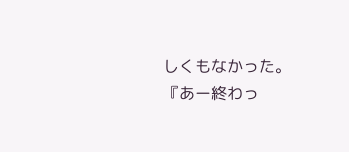しくもなかった。 『あー終わっ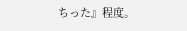ちった』程度。